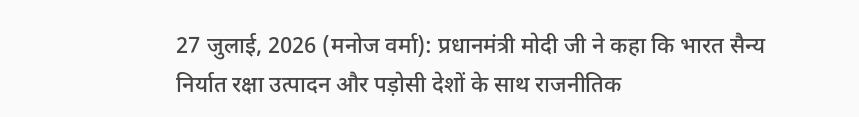27 जुलाई, 2026 (मनोज वर्मा): प्रधानमंत्री मोदी जी ने कहा कि भारत सैन्य निर्यात रक्षा उत्पादन और पड़ोसी देशों के साथ राजनीतिक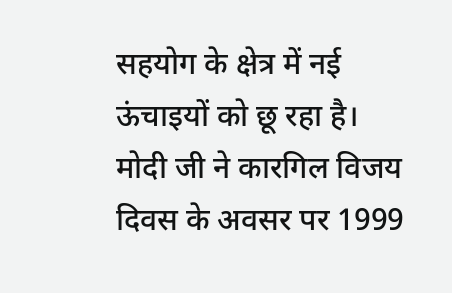सहयोग के क्षेत्र में नई ऊंचाइयों को छू रहा है। मोदी जी ने कारगिल विजय दिवस के अवसर पर 1999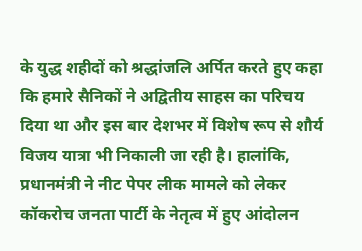के युद्ध शहीदों को श्रद्धांजलि अर्पित करते हुए कहा कि हमारे सैनिकों ने अद्वितीय साहस का परिचय दिया था और इस बार देशभर में विशेष रूप से शौर्य विजय यात्रा भी निकाली जा रही है। हालांकि, प्रधानमंत्री ने नीट पेपर लीक मामले को लेकर कॉकरोच जनता पार्टी के नेतृत्व में हुए आंदोलन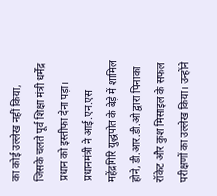का कोई उल्लेख नहीं किया, जिसके चलते पूर्व शिक्षा मंत्री धर्मेंद्र प्रधान को इस्तीफा देना पड़ा।
प्रधानमंत्री ने आई.एन.एस महेंद्रगिरि युद्धपोत के बेड़े में शामिल होने, डी.आर.डी.ओ द्वारा पिनाका रॉकेट और कुश मिसाइल के सफल परीक्षणों का उल्लेख किया। उन्होंने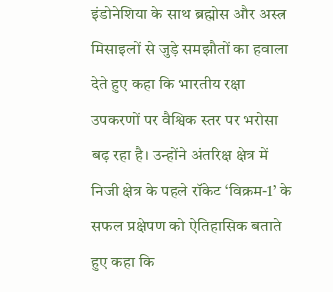इंडोनेशिया के साथ ब्रह्मोस और अस्त्र मिसाइलों से जुड़े समझौतों का हवाला देते हुए कहा कि भारतीय रक्षा उपकरणों पर वैश्विक स्तर पर भरोसा बढ़ रहा है। उन्होंने अंतरिक्ष क्षेत्र में निजी क्षेत्र के पहले रॉकेट ‘विक्रम-1’ के सफल प्रक्षेपण को ऐतिहासिक बताते हुए कहा कि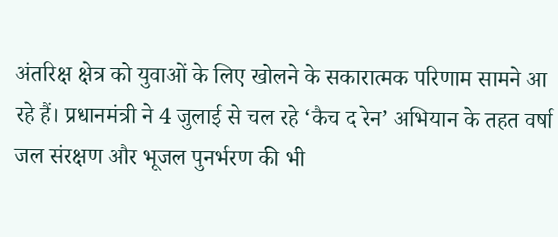अंतरिक्ष क्षेत्र को युवाओं के लिए खोलने के सकारात्मक परिणाम सामने आ रहे हैं। प्रधानमंत्री ने 4 जुलाई से चल रहे ‘कैच द रेन’ अभियान के तहत वर्षा जल संरक्षण और भूजल पुनर्भरण की भी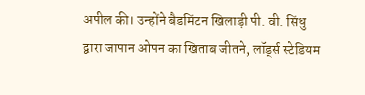अपील की। उन्होंने बैडमिंटन खिलाड़ी पी. वी. सिंधु द्वारा जापान ओपन का खिताब जीतने, लॉर्ड्स स्टेडियम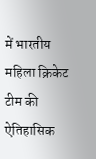में भारतीय महिला क्रिकेट टीम की ऐतिहासिक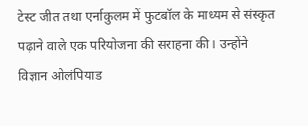टेस्ट जीत तथा एर्नाकुलम में फुटबॉल के माध्यम से संस्कृत पढ़ाने वाले एक परियोजना की सराहना की। उन्होंने विज्ञान ओलंपियाड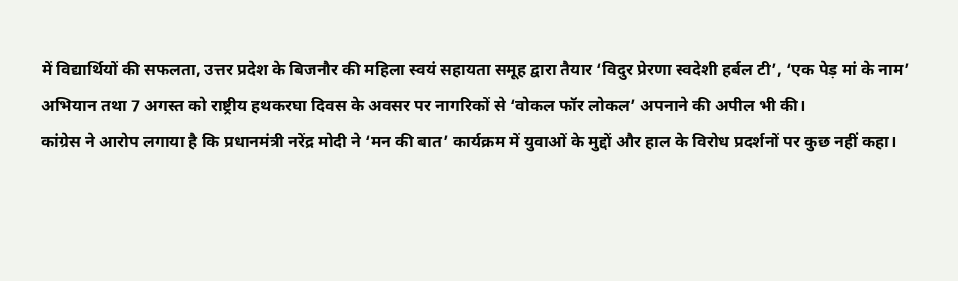में विद्यार्थियों की सफलता, उत्तर प्रदेश के बिजनौर की महिला स्वयं सहायता समूह द्वारा तैयार ‘विदुर प्रेरणा स्वदेशी हर्बल टी’, ‘एक पेड़ मां के नाम’ अभियान तथा 7 अगस्त को राष्ट्रीय हथकरघा दिवस के अवसर पर नागरिकों से ‘वोकल फॉर लोकल’ अपनाने की अपील भी की।
कांग्रेस ने आरोप लगाया है कि प्रधानमंत्री नरेंद्र मोदी ने ‘मन की बात’ कार्यक्रम में युवाओं के मुद्दों और हाल के विरोध प्रदर्शनों पर कुछ नहीं कहा।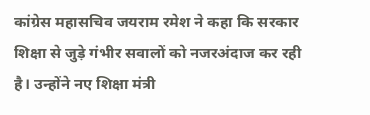कांग्रेस महासचिव जयराम रमेश ने कहा कि सरकार शिक्षा से जुड़े गंभीर सवालों को नजरअंदाज कर रही है। उन्होंने नए शिक्षा मंत्री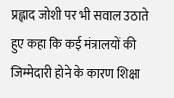प्रह्लाद जोशी पर भी सवाल उठाते हुए कहा कि कई मंत्रालयों की जिम्मेदारी होने के कारण शिक्षा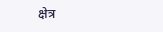क्षेत्र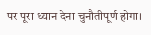पर पूरा ध्यान देना चुनौतीपूर्ण होगा।